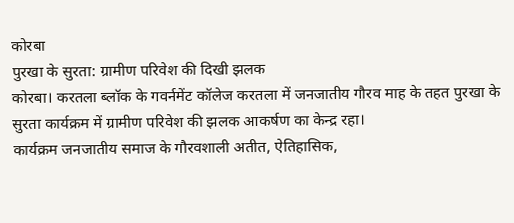कोरबा
पुरखा के सुरता: ग्रामीण परिवेश की दिखी झलक
कोरबा। करतला ब्लॉक के गवर्नमेंट कॉलेज करतला में जनजातीय गौरव माह के तहत पुरखा के सुरता कार्यक्रम में ग्रामीण परिवेश की झलक आकर्षण का केन्द्र रहा।
कार्यक्रम जनजातीय समाज के गौरवशाली अतीत, ऐतिहासिक,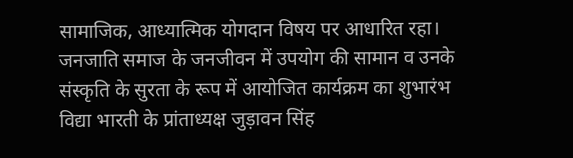सामाजिक, आध्यात्मिक योगदान विषय पर आधारित रहा। जनजाति समाज के जनजीवन में उपयोग की सामान व उनके संस्कृति के सुरता के रूप में आयोजित कार्यक्रम का शुभारंभ विद्या भारती के प्रांताध्यक्ष जुड़ावन सिंह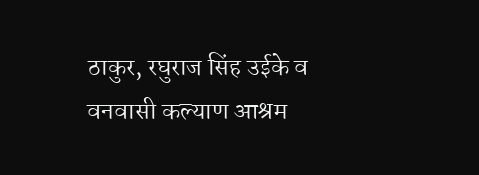ठाकुर, रघुराज सिंह उईके व वनवासी कल्याण आश्रम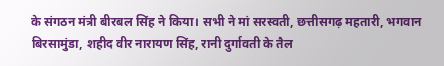के संगठन मंत्री बीरबल सिंह ने किया। सभी ने मां सरस्वती, छत्तीसगढ़ महतारी, भगवान बिरसामुंडा, शहीद वीर नारायण सिंह, रानी दुर्गावती के तैल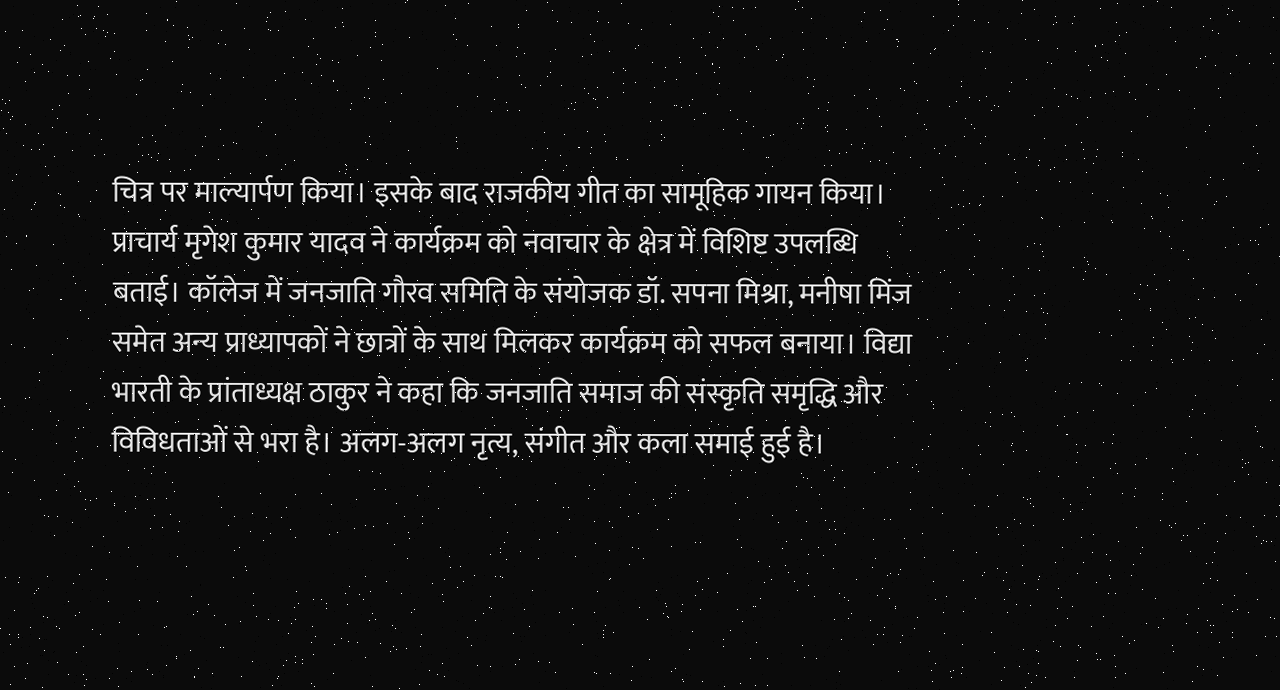चित्र पर माल्यार्पण किया। इसके बाद राजकीय गीत का सामूहिक गायन किया।
प्राचार्य मृगेश कुमार यादव ने कार्यक्रम को नवाचार के क्षेत्र में विशिष्ट उपलब्धि बताई। कॉलेज में जनजाति गौरव समिति के संयोजक डॉ. सपना मिश्रा, मनीषा मिंज समेत अन्य प्राध्यापकों ने छात्रों के साथ मिलकर कार्यक्रम को सफल बनाया। विद्या भारती के प्रांताध्यक्ष ठाकुर ने कहा कि जनजाति समाज की संस्कृति समृद्धि और विविधताओं से भरा है। अलग-अलग नृत्य, संगीत और कला समाई हुई है।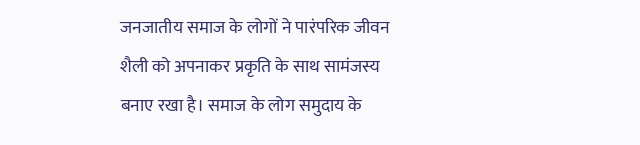जनजातीय समाज के लोगों ने पारंपरिक जीवन शैली को अपनाकर प्रकृति के साथ सामंजस्य बनाए रखा है। समाज के लोग समुदाय के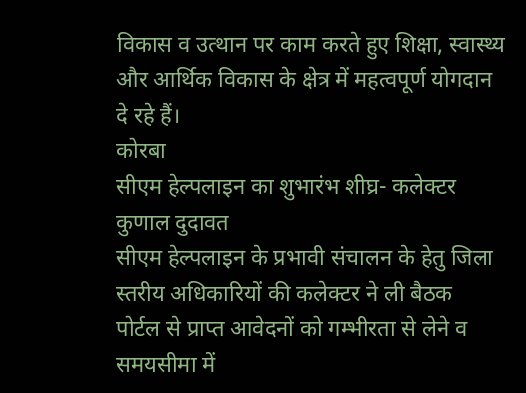विकास व उत्थान पर काम करते हुए शिक्षा, स्वास्थ्य और आर्थिक विकास के क्षेत्र में महत्वपूर्ण योगदान दे रहे हैं।
कोरबा
सीएम हेल्पलाइन का शुभारंभ शीघ्र- कलेक्टर कुणाल दुदावत
सीएम हेल्पलाइन के प्रभावी संचालन के हेतु जिला स्तरीय अधिकारियों की कलेक्टर ने ली बैठक
पोर्टल से प्राप्त आवेदनों को गम्भीरता से लेने व समयसीमा में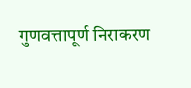गुणवत्तापूर्ण निराकरण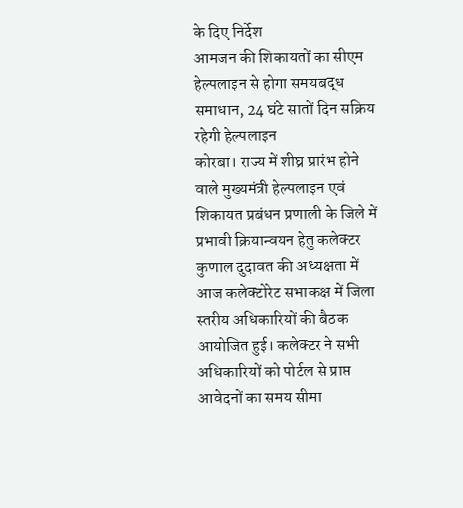के दिए निर्देश
आमजन की शिकायतों का सीएम हेल्पलाइन से होगा समयबद्ध समाधान, 24 घंटे सातों दिन सक्रिय रहेगी हेल्पलाइन
कोरबा। राज्य में शीघ्र प्रारंभ होने वाले मुख्यमंत्री हेल्पलाइन एवं शिकायत प्रबंधन प्रणाली के जिले में प्रभावी क्रियान्वयन हेतु कलेक्टर कुणाल दुदावत की अध्यक्षता में आज कलेक्टोरेट सभाकक्ष में जिला स्तरीय अधिकारियों की बैठक आयोजित हुई। कलेक्टर ने सभी अधिकारियों को पोर्टल से प्राप्त आवेदनों का समय सीमा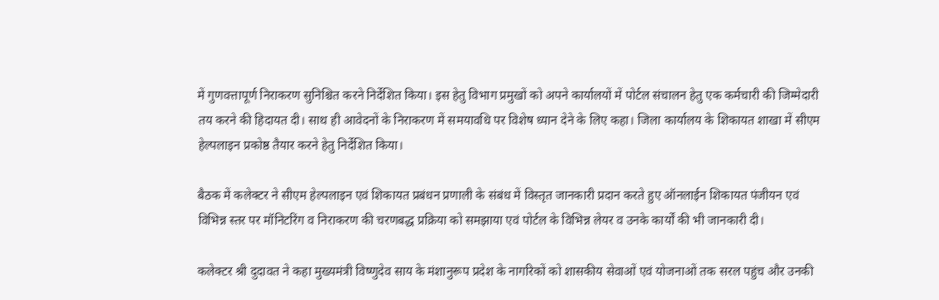में गुणवत्तापूर्ण निराकरण सुनिश्चित करने निर्देशित किया। इस हेतु विभाग प्रमुखों को अपने कार्यालयों में पोर्टल संचालन हेतु एक कर्मचारी की जिम्मेदारी तय करने की हिदायत दी। साथ ही आवेदनों के निराकरण में समयावधि पर विशेष ध्यान देने के लिए कहा। जिला कार्यालय के शिकायत शाखा में सीएम हेल्पलाइन प्रकोष्ठ तैयार करने हेतु निर्देशित किया।

बैठक में कलेक्टर ने सीएम हेल्पलाइन एवं शिकायत प्रबंधन प्रणाली के संबंध में विस्तृत जानकारी प्रदान करते हुए ऑनलाईन शिकायत पंजीयन एवं विभिन्न स्तर पर मॉनिटरिंग व निराकरण की चरणबद्ध प्रक्रिया को समझाया एवं पोर्टल के विभिन्न लेयर व उनके कार्यों की भी जानकारी दी।

कलेक्टर श्री दुदावत ने कहा मुख्यमंत्री विष्णुदेव साय के मंशानुरूप प्रदेश के नागरिकों को शासकीय सेवाओं एवं योजनाओं तक सरल पहुंच और उनकी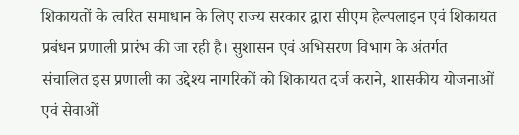शिकायतों के त्वरित समाधान के लिए राज्य सरकार द्वारा सीएम हेल्पलाइन एवं शिकायत प्रबंधन प्रणाली प्रारंभ की जा रही है। सुशासन एवं अभिसरण विभाग के अंतर्गत संचालित इस प्रणाली का उद्देश्य नागरिकों को शिकायत दर्ज कराने, शासकीय योजनाओं एवं सेवाओं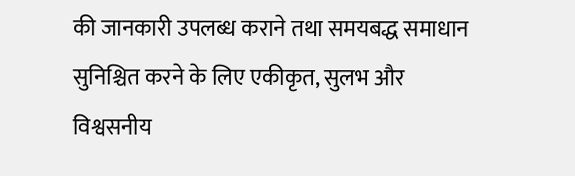की जानकारी उपलब्ध कराने तथा समयबद्ध समाधान सुनिश्चित करने के लिए एकीकृत, सुलभ और विश्वसनीय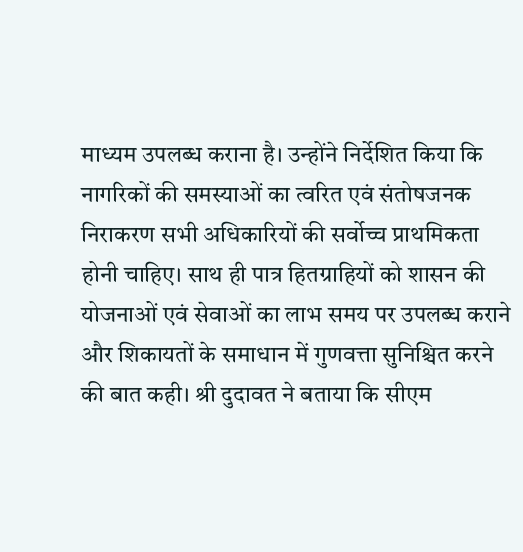माध्यम उपलब्ध कराना है। उन्होंने निर्देशित किया कि नागरिकों की समस्याओं का त्वरित एवं संतोषजनक निराकरण सभी अधिकारियों की सर्वोच्च प्राथमिकता होनी चाहिए। साथ ही पात्र हितग्राहियों को शासन की योजनाओं एवं सेवाओं का लाभ समय पर उपलब्ध कराने और शिकायतों के समाधान में गुणवत्ता सुनिश्चित करने की बात कही। श्री दुदावत ने बताया कि सीएम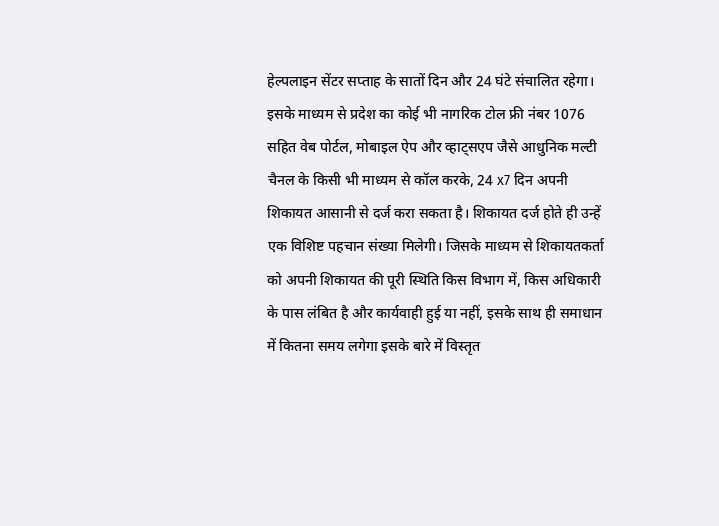हेल्पलाइन सेंटर सप्ताह के सातों दिन और 24 घंटे संचालित रहेगा। इसके माध्यम से प्रदेश का कोई भी नागरिक टोल फ्री नंबर 1076 सहित वेब पोर्टल, मोबाइल ऐप और व्हाट्सएप जैसे आधुनिक मल्टी चैनल के किसी भी माध्यम से कॉल करके, 24 x7 दिन अपनी शिकायत आसानी से दर्ज करा सकता है। शिकायत दर्ज होते ही उन्हें एक विशिष्ट पहचान संख्या मिलेगी। जिसके माध्यम से शिकायतकर्ता को अपनी शिकायत की पूरी स्थिति किस विभाग में, किस अधिकारी के पास लंबित है और कार्यवाही हुई या नहीं, इसके साथ ही समाधान में कितना समय लगेगा इसके बारे में विस्तृत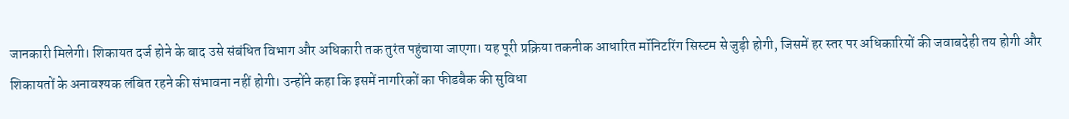जानकारी मिलेगी। शिकायत दर्ज होने के बाद उसे संबंधित विभाग और अधिकारी तक तुरंत पहुंचाया जाएगा। यह पूरी प्रक्रिया तकनीक आधारित मॉनिटरिंग सिस्टम से जुड़ी होगी, जिसमें हर स्तर पर अधिकारियों की जवाबदेही तय होगी और शिकायतों के अनावश्यक लंबित रहने की संभावना नहीं होगी। उन्होंने कहा कि इसमें नागरिकों का फीडबैक की सुविधा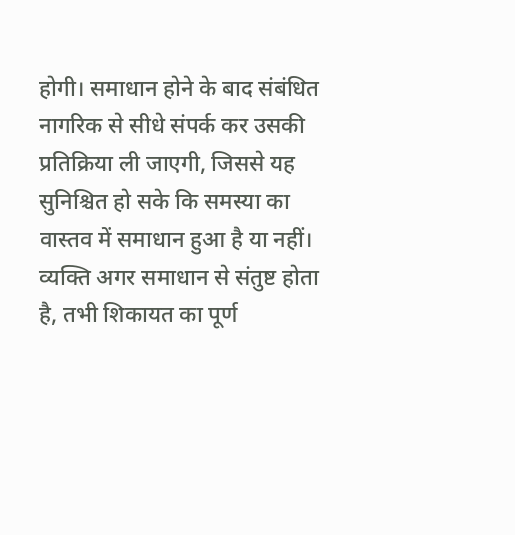होगी। समाधान होने के बाद संबंधित नागरिक से सीधे संपर्क कर उसकी प्रतिक्रिया ली जाएगी, जिससे यह सुनिश्चित हो सके कि समस्या का वास्तव में समाधान हुआ है या नहीं। व्यक्ति अगर समाधान से संतुष्ट होता है, तभी शिकायत का पूर्ण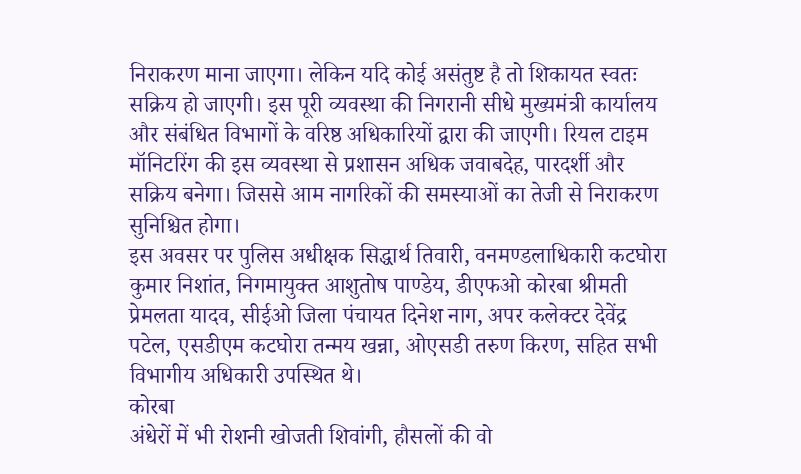निराकरण माना जाएगा। लेकिन यदि कोई असंतुष्ट है तो शिकायत स्वतः सक्रिय हो जाएगी। इस पूरी व्यवस्था की निगरानी सीधे मुख्यमंत्री कार्यालय और संबंधित विभागों के वरिष्ठ अधिकारियों द्वारा की जाएगी। रियल टाइम मॉनिटरिंग की इस व्यवस्था से प्रशासन अधिक जवाबदेह, पारदर्शी और सक्रिय बनेगा। जिससे आम नागरिकों की समस्याओं का तेजी से निराकरण सुनिश्चित होगा।
इस अवसर पर पुलिस अधीक्षक सिद्धार्थ तिवारी, वनमण्डलाधिकारी कटघोरा कुमार निशांत, निगमायुक्त आशुतोष पाण्डेय, डीएफओ कोरबा श्रीमती प्रेमलता यादव, सीईओ जिला पंचायत दिनेश नाग, अपर कलेक्टर देवेंद्र पटेल, एसडीएम कटघोरा तन्मय खन्ना, ओएसडी तरुण किरण, सहित सभी विभागीय अधिकारी उपस्थित थे।
कोरबा
अंधेरों में भी रोशनी खोजती शिवांगी, हौसलों की वो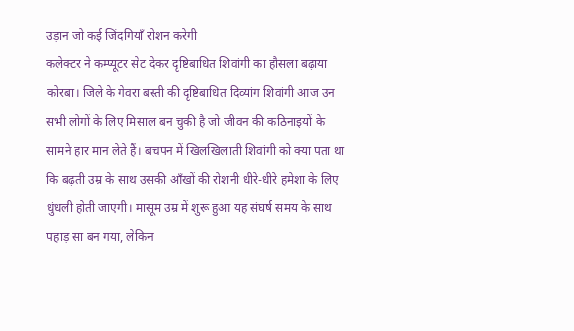उड़ान जो कई जिंदगियाँ रोशन करेगी
कलेक्टर ने कम्प्यूटर सेट देकर दृष्टिबाधित शिवांगी का हौसला बढ़ाया
कोरबा। जिले के गेवरा बस्ती की दृष्टिबाधित दिव्यांग शिवांगी आज उन सभी लोगों के लिए मिसाल बन चुकी है जो जीवन की कठिनाइयों के सामने हार मान लेते हैं। बचपन में खिलखिलाती शिवांगी को क्या पता था कि बढ़ती उम्र के साथ उसकी आँखों की रोशनी धीरे-धीरे हमेशा के लिए धुंधली होती जाएगी। मासूम उम्र में शुरू हुआ यह संघर्ष समय के साथ पहाड़ सा बन गया, लेकिन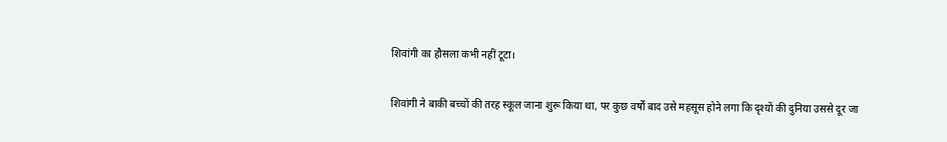शिवांगी का हौसला कभी नहीं टूटा।

शिवांगी ने बाकी बच्चों की तरह स्कूल जाना शुरू किया था, पर कुछ वर्षों बाद उसे महसूस होने लगा कि दृश्यों की दुनिया उससे दूर जा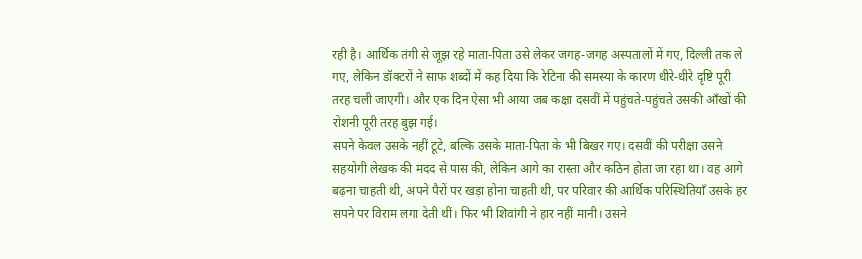रही है। आर्थिक तंगी से जूझ रहे माता-पिता उसे लेकर जगह-जगह अस्पतालों में गए, दिल्ली तक ले गए, लेकिन डॉक्टरों ने साफ शब्दों में कह दिया कि रेटिना की समस्या के कारण धीरे-धीरे दृष्टि पूरी तरह चली जाएगी। और एक दिन ऐसा भी आया जब कक्षा दसवीं में पहुंचते-पहुंचते उसकी आँखों की रोशनी पूरी तरह बुझ गई।
सपने केवल उसके नहीं टूटे, बल्कि उसके माता-पिता के भी बिखर गए। दसवीं की परीक्षा उसने सहयोगी लेखक की मदद से पास की, लेकिन आगे का रास्ता और कठिन होता जा रहा था। वह आगे बढ़ना चाहती थी, अपने पैरों पर खड़ा होना चाहती थी, पर परिवार की आर्थिक परिस्थितियाँ उसके हर सपने पर विराम लगा देती थीं। फिर भी शिवांगी ने हार नहीं मानी। उसने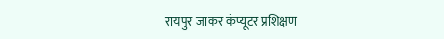रायपुर जाकर कंप्यूटर प्रशिक्षण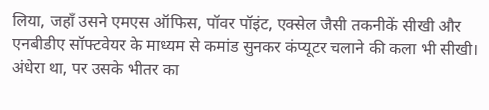लिया, जहाँ उसने एमएस ऑफिस, पॉवर पॉइंट, एक्सेल जैसी तकनीकें सीखी और एनबीडीए सॉफ्टवेयर के माध्यम से कमांड सुनकर कंप्यूटर चलाने की कला भी सीखी। अंधेरा था, पर उसके भीतर का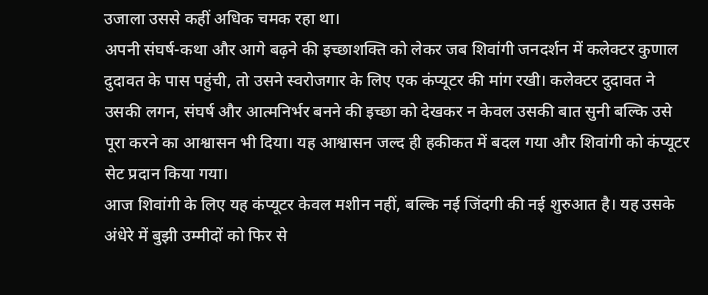उजाला उससे कहीं अधिक चमक रहा था।
अपनी संघर्ष-कथा और आगे बढ़ने की इच्छाशक्ति को लेकर जब शिवांगी जनदर्शन में कलेक्टर कुणाल दुदावत के पास पहुंची, तो उसने स्वरोजगार के लिए एक कंप्यूटर की मांग रखी। कलेक्टर दुदावत ने उसकी लगन, संघर्ष और आत्मनिर्भर बनने की इच्छा को देखकर न केवल उसकी बात सुनी बल्कि उसे पूरा करने का आश्वासन भी दिया। यह आश्वासन जल्द ही हकीकत में बदल गया और शिवांगी को कंप्यूटर सेट प्रदान किया गया।
आज शिवांगी के लिए यह कंप्यूटर केवल मशीन नहीं, बल्कि नई जिंदगी की नई शुरुआत है। यह उसके अंधेरे में बुझी उम्मीदों को फिर से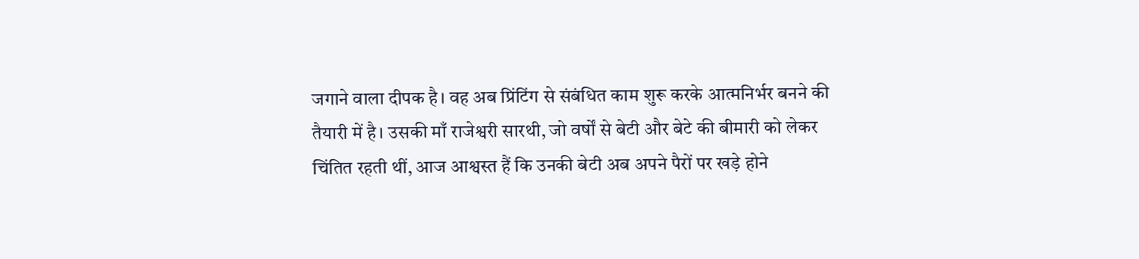जगाने वाला दीपक है। वह अब प्रिंटिंग से संबंधित काम शुरू करके आत्मनिर्भर बनने की तैयारी में है। उसकी माँ राजेश्वरी सारथी, जो वर्षों से बेटी और बेटे की बीमारी को लेकर चिंतित रहती थीं, आज आश्वस्त हैं कि उनकी बेटी अब अपने पैरों पर खड़े होने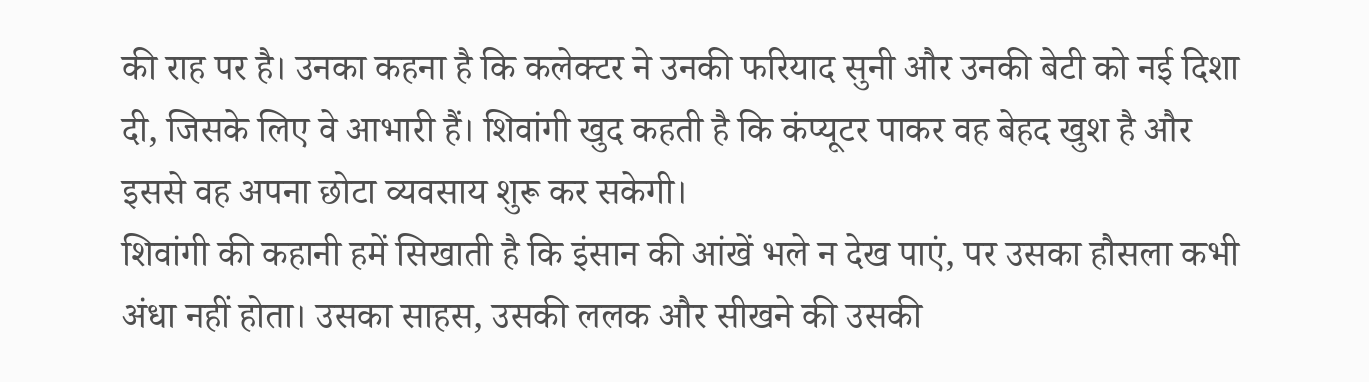की राह पर है। उनका कहना है कि कलेक्टर ने उनकी फरियाद सुनी और उनकी बेटी को नई दिशा दी, जिसके लिए वे आभारी हैं। शिवांगी खुद कहती है कि कंप्यूटर पाकर वह बेहद खुश है और इससे वह अपना छोटा व्यवसाय शुरू कर सकेगी।
शिवांगी की कहानी हमें सिखाती है कि इंसान की आंखें भले न देख पाएं, पर उसका हौसला कभी अंधा नहीं होता। उसका साहस, उसकी ललक और सीखने की उसकी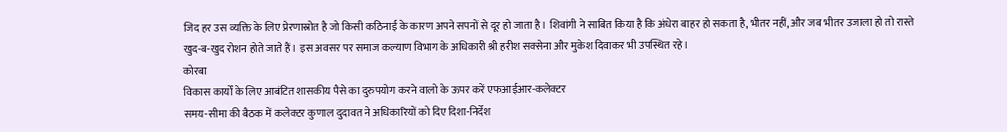जिद हर उस व्यक्ति के लिए प्रेरणास्रोत है जो किसी कठिनाई के कारण अपने सपनों से दूर हो जाता है। शिवांगी ने साबित किया है कि अंधेरा बाहर हो सकता है, भीतर नहीं, और जब भीतर उजाला हो तो रास्ते खुद-ब-खुद रोशन होते जाते हैं। इस अवसर पर समाज कल्याण विभाग के अधिकारी श्री हरीश सक्सेना और मुकेश दिवाकर भी उपस्थित रहे।
कोरबा
विकास कार्यों के लिए आबंटित शासकीय पैसे का दुरुपयोग करने वालो के ऊपर करें एफआईआर-कलेक्टर
समय-सीमा की बैठक में कलेक्टर कुणाल दुदावत ने अधिकारियों को दिए दिशा-निर्देश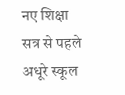नए शिक्षा सत्र से पहले अधूरे स्कूल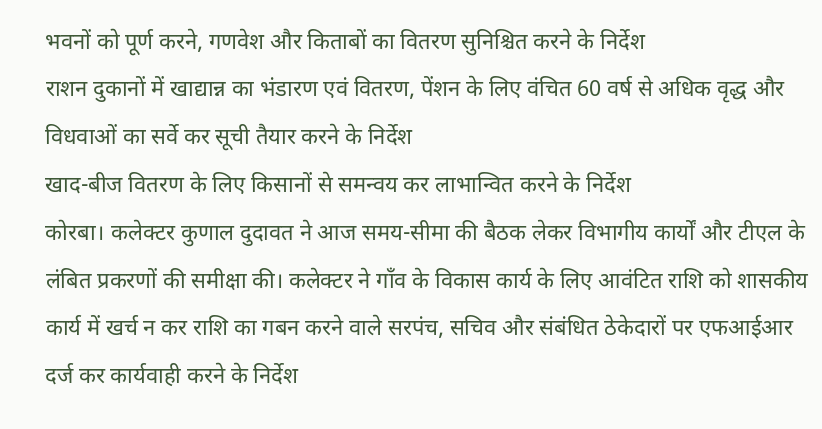भवनों को पूर्ण करने, गणवेश और किताबों का वितरण सुनिश्चित करने के निर्देश
राशन दुकानों में खाद्यान्न का भंडारण एवं वितरण, पेंशन के लिए वंचित 60 वर्ष से अधिक वृद्ध और विधवाओं का सर्वे कर सूची तैयार करने के निर्देश
खाद-बीज वितरण के लिए किसानों से समन्वय कर लाभान्वित करने के निर्देश
कोरबा। कलेक्टर कुणाल दुदावत ने आज समय-सीमा की बैठक लेकर विभागीय कार्यों और टीएल के लंबित प्रकरणों की समीक्षा की। कलेक्टर ने गाँव के विकास कार्य के लिए आवंटित राशि को शासकीय कार्य में खर्च न कर राशि का गबन करने वाले सरपंच, सचिव और संबंधित ठेकेदारों पर एफआईआर दर्ज कर कार्यवाही करने के निर्देश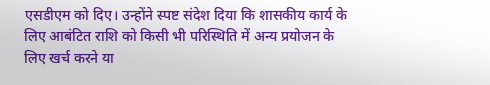एसडीएम को दिए। उन्होंने स्पष्ट संदेश दिया कि शासकीय कार्य के लिए आबंटित राशि को किसी भी परिस्थिति में अन्य प्रयोजन के लिए खर्च करने या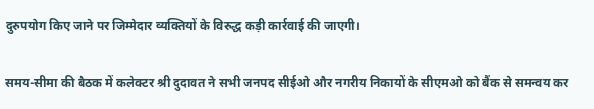दुरुपयोग किए जाने पर जिम्मेदार व्यक्तियों के विरुद्ध कड़ी कार्रवाई की जाएगी।

समय-सीमा की बैठक में कलेक्टर श्री दुदावत ने सभी जनपद सीईओ और नगरीय निकायों के सीएमओ को बैंक से समन्वय कर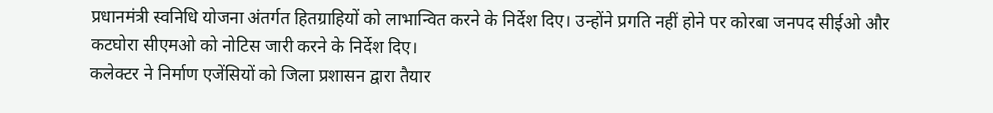प्रधानमंत्री स्वनिधि योजना अंतर्गत हितग्राहियों को लाभान्वित करने के निर्देश दिए। उन्होंने प्रगति नहीं होने पर कोरबा जनपद सीईओ और कटघोरा सीएमओ को नोटिस जारी करने के निर्देश दिए।
कलेक्टर ने निर्माण एजेंसियों को जिला प्रशासन द्वारा तैयार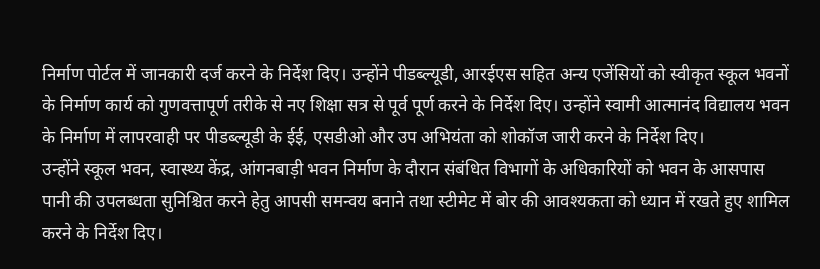निर्माण पोर्टल में जानकारी दर्ज करने के निर्देश दिए। उन्होंने पीडब्ल्यूडी, आरईएस सहित अन्य एजेंसियों को स्वीकृत स्कूल भवनों के निर्माण कार्य को गुणवत्तापूर्ण तरीके से नए शिक्षा सत्र से पूर्व पूर्ण करने के निर्देश दिए। उन्होंने स्वामी आत्मानंद विद्यालय भवन के निर्माण में लापरवाही पर पीडब्ल्यूडी के ईई, एसडीओ और उप अभियंता को शोकॉज जारी करने के निर्देश दिए।
उन्होंने स्कूल भवन, स्वास्थ्य केंद्र, आंगनबाड़ी भवन निर्माण के दौरान संबंधित विभागों के अधिकारियों को भवन के आसपास पानी की उपलब्धता सुनिश्चित करने हेतु आपसी समन्वय बनाने तथा स्टीमेट में बोर की आवश्यकता को ध्यान में रखते हुए शामिल करने के निर्देश दिए।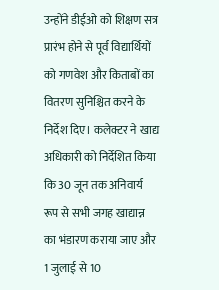उन्होंने डीईओ को शिक्षण सत्र प्रारंभ होने से पूर्व विद्यार्थियों को गणवेश और किताबों का वितरण सुनिश्चित करने के निर्देश दिए। कलेक्टर ने खाद्य अधिकारी को निर्देशित किया कि 30 जून तक अनिवार्य रूप से सभी जगह खाद्यान्न का भंडारण कराया जाए और 1 जुलाई से 10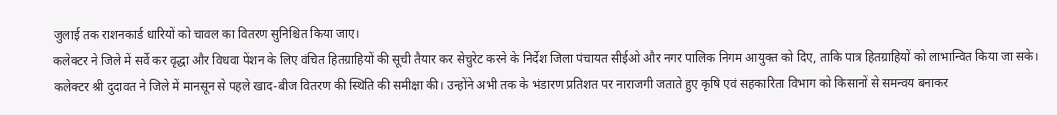जुलाई तक राशनकार्ड धारियों को चावल का वितरण सुनिश्चित किया जाए।
कलेक्टर ने जिले में सर्वे कर वृद्धा और विधवा पेंशन के लिए वंचित हितग्राहियों की सूची तैयार कर सेचुरेट करने के निर्देश जिला पंचायत सीईओ और नगर पालिक निगम आयुक्त को दिए, ताकि पात्र हितग्राहियों को लाभान्वित किया जा सके।
कलेक्टर श्री दुदावत ने जिले में मानसून से पहले खाद-बीज वितरण की स्थिति की समीक्षा की। उन्होंने अभी तक के भंडारण प्रतिशत पर नाराजगी जताते हुए कृषि एवं सहकारिता विभाग को किसानों से समन्वय बनाकर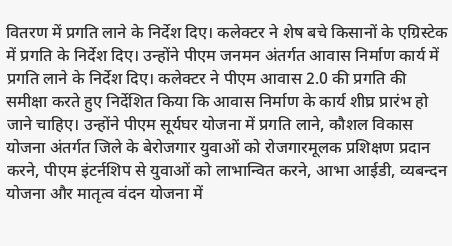वितरण में प्रगति लाने के निर्देश दिए। कलेक्टर ने शेष बचे किसानों के एग्रिस्टेक में प्रगति के निर्देश दिए। उन्होंने पीएम जनमन अंतर्गत आवास निर्माण कार्य में प्रगति लाने के निर्देश दिए। कलेक्टर ने पीएम आवास 2.0 की प्रगति की समीक्षा करते हुए निर्देशित किया कि आवास निर्माण के कार्य शीघ्र प्रारंभ हो जाने चाहिए। उन्होंने पीएम सूर्यघर योजना में प्रगति लाने, कौशल विकास योजना अंतर्गत जिले के बेरोजगार युवाओं को रोजगारमूलक प्रशिक्षण प्रदान करने, पीएम इंटर्नशिप से युवाओं को लाभान्वित करने, आभा आईडी, व्यबन्दन योजना और मातृत्व वंदन योजना में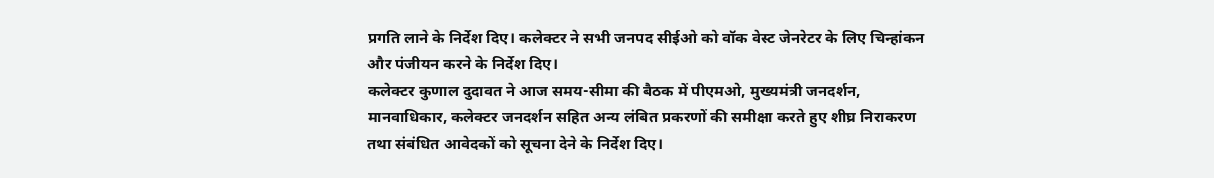प्रगति लाने के निर्देश दिए। कलेक्टर ने सभी जनपद सीईओ को वॉक वेस्ट जेनरेटर के लिए चिन्हांकन और पंजीयन करने के निर्देश दिए।
कलेक्टर कुणाल दुदावत ने आज समय-सीमा की बैठक में पीएमओ, मुख्यमंत्री जनदर्शन, मानवाधिकार, कलेक्टर जनदर्शन सहित अन्य लंबित प्रकरणों की समीक्षा करते हुए शीघ्र निराकरण तथा संबंधित आवेदकों को सूचना देने के निर्देश दिए।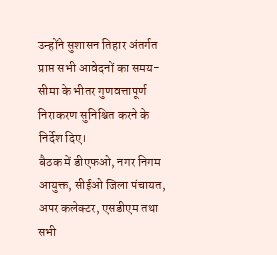उन्होंने सुशासन तिहार अंतर्गत प्राप्त सभी आवेदनों का समय-सीमा के भीतर गुणवत्तापूर्ण निराकरण सुनिश्चित करने के निर्देश दिए।
बैठक में डीएफओ, नगर निगम आयुक्त, सीईओ जिला पंचायत, अपर कलेक्टर, एसडीएम तथा सभी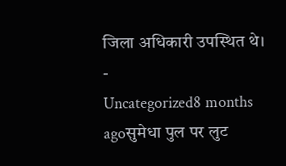जिला अधिकारी उपस्थित थे।
-
Uncategorized8 months agoसुमेधा पुल पर लुट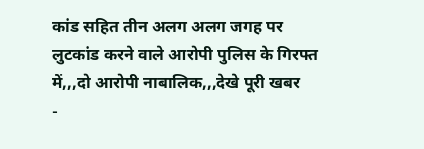कांड सहित तीन अलग अलग जगह पर लुटकांड करने वाले आरोपी पुलिस के गिरफ्त में,,,दो आरोपी नाबालिक,,,देखे पूरी खबर
-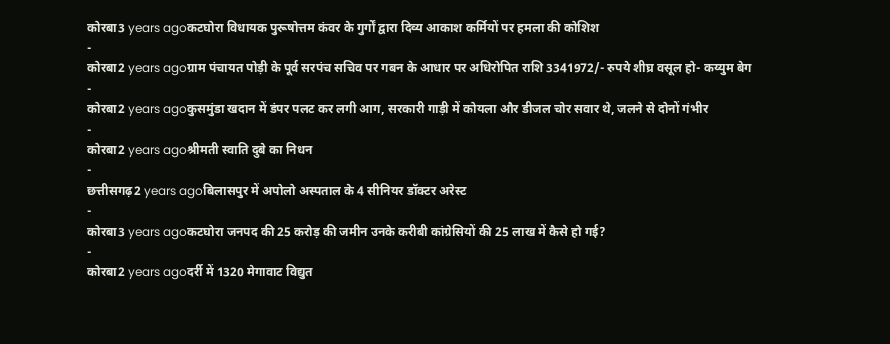कोरबा3 years agoकटघोरा विधायक पुरूषोत्तम कंवर के गुर्गों द्वारा दिव्य आकाश कर्मियों पर हमला की कोशिश
-
कोरबा2 years agoग्राम पंचायत पोड़ी के पूर्व सरपंच सचिव पर गबन के आधार पर अधिरोपित राशि 3341972/- रुपये शीघ्र वसूल हो- कय्युम बेग
-
कोरबा2 years agoकुसमुंडा खदान में डंपर पलट कर लगी आग, सरकारी गाड़ी में कोयला और डीजल चोर सवार थे, जलने से दोनों गंभीर
-
कोरबा2 years agoश्रीमती स्वाति दुबे का निधन
-
छत्तीसगढ़2 years agoबिलासपुर में अपोलो अस्पताल के 4 सीनियर डॉक्टर अरेस्ट
-
कोरबा3 years agoकटघोरा जनपद की 25 करोड़ की जमीन उनके करीबी कांग्रेसियों की 25 लाख में कैसे हो गई?
-
कोरबा2 years agoदर्री में 1320 मेगावाट विद्युत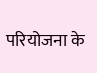परियोजना के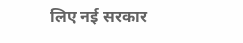लिए नई सरकार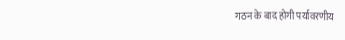गठन के बाद होगी पर्यावरणीय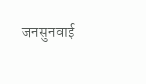जनसुनवाई